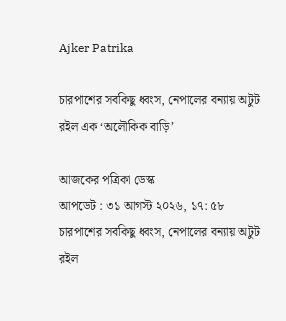Ajker Patrika

চারপাশের সবকিছু ধ্বংস, নেপালের বন্যায় অটুট রইল এক ‘অলৌকিক বাড়ি’

আজকের পত্রিকা ডেস্ক
আপডেট : ৩১ আগস্ট ২০২৬, ১৭: ৫৮
চারপাশের সবকিছু ধ্বংস, নেপালের বন্যায় অটুট রইল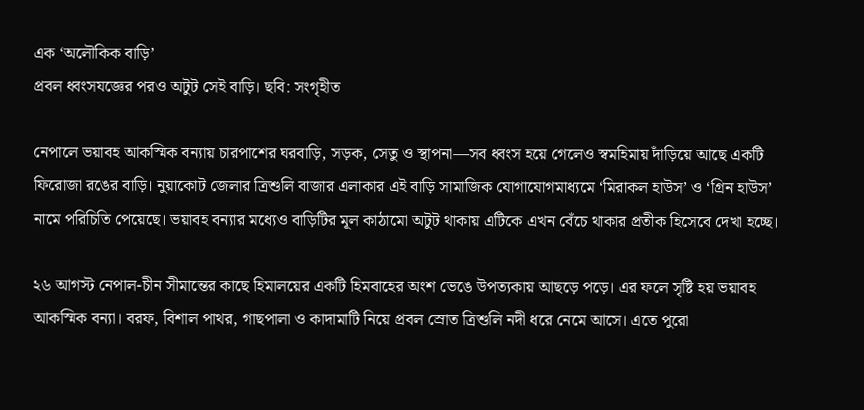এক ‘অলৌকিক বাড়ি’
প্রবল ধ্বংসযজ্ঞের পরও অটুট সেই বাড়ি। ছবি: সংগৃহীত

নেপালে ভয়াবহ আকস্মিক বন্যায় চারপাশের ঘরবাড়ি, সড়ক, সেতু ও স্থাপনা—সব ধ্বংস হয়ে গেলেও স্বমহিমায় দাঁড়িয়ে আছে একটি ফিরোজা রঙের বাড়ি। নুয়াকোট জেলার ত্রিশুলি বাজার এলাকার এই বাড়ি সামাজিক যোগাযোগমাধ্যমে ‘মিরাকল হাউস’ ও ‘গ্রিন হাউস’ নামে পরিচিতি পেয়েছে। ভয়াবহ বন্যার মধ্যেও বাড়িটির মূল কাঠামো অটুট থাকায় এটিকে এখন বেঁচে থাকার প্রতীক হিসেবে দেখা হচ্ছে।

২৬ আগস্ট নেপাল-চীন সীমান্তের কাছে হিমালয়ের একটি হিমবাহের অংশ ভেঙে উপত্যকায় আছড়ে পড়ে। এর ফলে সৃষ্টি হয় ভয়াবহ আকস্মিক বন্যা। বরফ, বিশাল পাথর, গাছপালা ও কাদামাটি নিয়ে প্রবল স্রোত ত্রিশুলি নদী ধরে নেমে আসে। এতে পুরো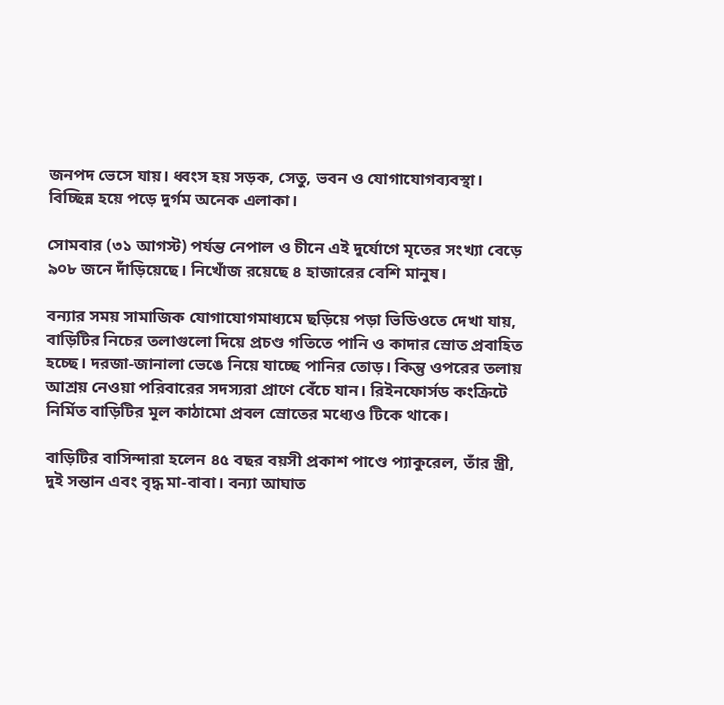জনপদ ভেসে যায়। ধ্বংস হয় সড়ক, সেতু, ভবন ও যোগাযোগব্যবস্থা। বিচ্ছিন্ন হয়ে পড়ে দুর্গম অনেক এলাকা।

সোমবার (৩১ আগস্ট) পর্যন্ত নেপাল ও চীনে এই দুর্যোগে মৃতের সংখ্যা বেড়ে ৯০৮ জনে দাঁড়িয়েছে। নিখোঁজ রয়েছে ৪ হাজারের বেশি মানুষ।

বন্যার সময় সামাজিক যোগাযোগমাধ্যমে ছড়িয়ে পড়া ভিডিওতে দেখা যায়, বাড়িটির নিচের তলাগুলো দিয়ে প্রচণ্ড গতিতে পানি ও কাদার স্রোত প্রবাহিত হচ্ছে। দরজা-জানালা ভেঙে নিয়ে যাচ্ছে পানির তোড়। কিন্তু ওপরের তলায় আশ্রয় নেওয়া পরিবারের সদস্যরা প্রাণে বেঁচে যান। রিইনফোর্সড কংক্রিটে নির্মিত বাড়িটির মূল কাঠামো প্রবল স্রোতের মধ্যেও টিকে থাকে।

বাড়িটির বাসিন্দারা হলেন ৪৫ বছর বয়সী প্রকাশ পাণ্ডে প্যাকুরেল, তাঁর স্ত্রী, দুই সন্তান এবং বৃদ্ধ মা-বাবা। বন্যা আঘাত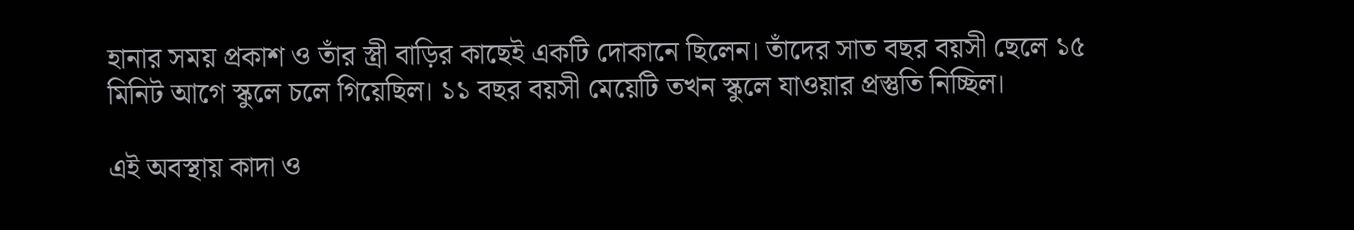হানার সময় প্রকাশ ও তাঁর স্ত্রী বাড়ির কাছেই একটি দোকানে ছিলেন। তাঁদের সাত বছর বয়সী ছেলে ১৫ মিনিট আগে স্কুলে চলে গিয়েছিল। ১১ বছর বয়সী মেয়েটি তখন স্কুলে যাওয়ার প্রস্তুতি নিচ্ছিল।

এই অবস্থায় কাদা ও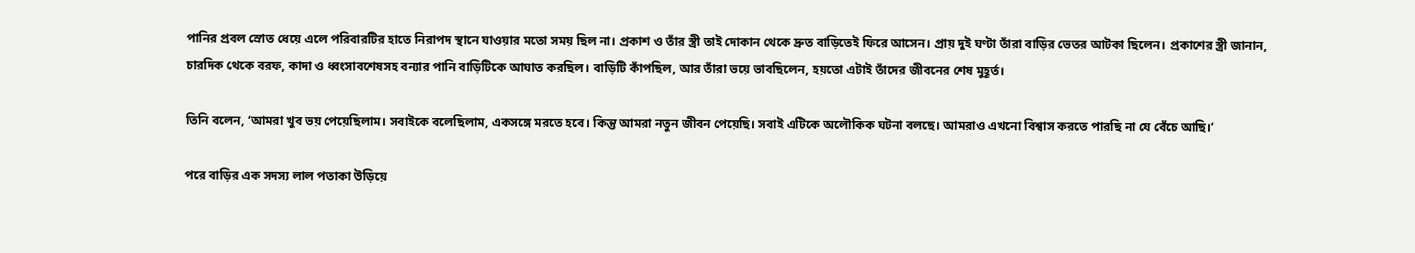পানির প্রবল স্রোত ধেয়ে এলে পরিবারটির হাতে নিরাপদ স্থানে যাওয়ার মতো সময় ছিল না। প্রকাশ ও তাঁর স্ত্রী তাই দোকান থেকে দ্রুত বাড়িতেই ফিরে আসেন। প্রায় দুই ঘণ্টা তাঁরা বাড়ির ভেতর আটকা ছিলেন। প্রকাশের স্ত্রী জানান, চারদিক থেকে বরফ, কাদা ও ধ্বংসাবশেষসহ বন্যার পানি বাড়িটিকে আঘাত করছিল। বাড়িটি কাঁপছিল, আর তাঁরা ভয়ে ভাবছিলেন, হয়তো এটাই তাঁদের জীবনের শেষ মুহূর্ত।

তিনি বলেন, ‘আমরা খুব ভয় পেয়েছিলাম। সবাইকে বলেছিলাম, একসঙ্গে মরতে হবে। কিন্তু আমরা নতুন জীবন পেয়েছি। সবাই এটিকে অলৌকিক ঘটনা বলছে। আমরাও এখনো বিশ্বাস করতে পারছি না যে বেঁচে আছি।’

পরে বাড়ির এক সদস্য লাল পতাকা উড়িয়ে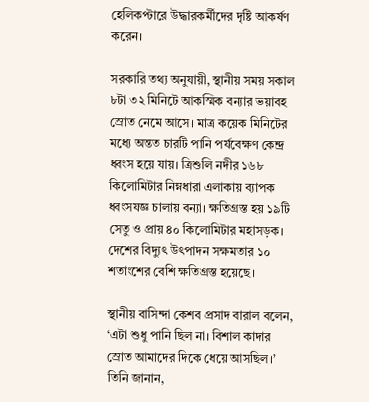হেলিকপ্টারে উদ্ধারকর্মীদের দৃষ্টি আকর্ষণ করেন।

সরকারি তথ্য অনুযায়ী, স্থানীয় সময় সকাল ৮টা ৩২ মিনিটে আকস্মিক বন্যার ভয়াবহ স্রোত নেমে আসে। মাত্র কয়েক মিনিটের মধ্যে অন্তত চারটি পানি পর্যবেক্ষণ কেন্দ্র ধ্বংস হয়ে যায়। ত্রিশুলি নদীর ১৬৮ কিলোমিটার নিম্নধারা এলাকায় ব্যাপক ধ্বংসযজ্ঞ চালায় বন্যা। ক্ষতিগ্রস্ত হয় ১৯টি সেতু ও প্রায় ৪০ কিলোমিটার মহাসড়ক। দেশের বিদ্যুৎ উৎপাদন সক্ষমতার ১০ শতাংশের বেশি ক্ষতিগ্রস্ত হয়েছে।

স্থানীয় বাসিন্দা কেশব প্রসাদ বারাল বলেন, ‘এটা শুধু পানি ছিল না। বিশাল কাদার স্রোত আমাদের দিকে ধেয়ে আসছিল।’ তিনি জানান,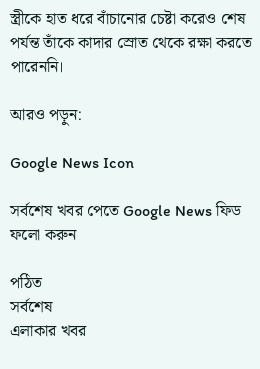স্ত্রীকে হাত ধরে বাঁচানোর চেষ্টা করেও শেষ পর্যন্ত তাঁকে কাদার স্রোত থেকে রক্ষা করতে পারেননি।

আরও পড়ুন:

Google News Icon

সর্বশেষ খবর পেতে Google News ফিড ফলো করুন

পঠিত
সর্বশেষ
এলাকার খবর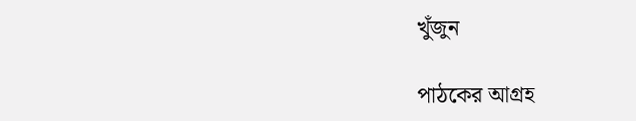খুঁজুন

পাঠকের আগ্রহ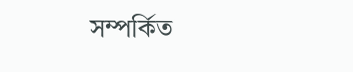সম্পর্কিত